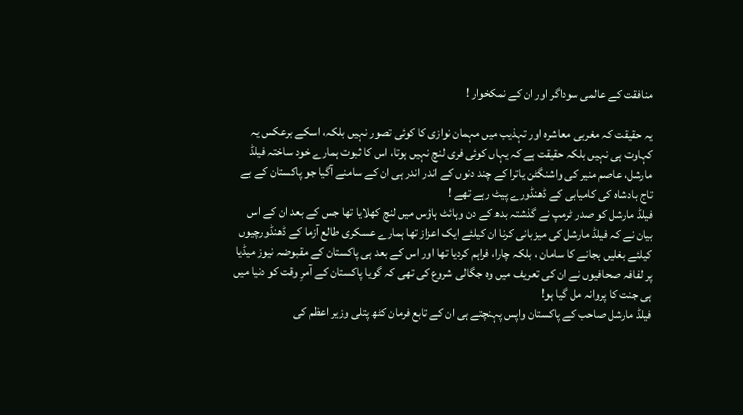منافقت کے عالمی سوداگر اور ان کے نمکخوار !

یہ حقیقت کہ مغربی معاشرہ اور تہذیب میں مہمان نوازی کا کوئی تصور نہیں بلکہ، اسکے برعکس یہ کہاوت ہی نہیں بلکہ حقیقت ہے کہ یہاں کوئی فری لنچ نہیں ہوتا، اس کا ثبوت ہمارے خود ساختہ فیلڈ مارشل، عاصم منیر کی واشنگٹن یاترا کے چند دنوں کے اندر اندر ہی ان کے سامنے آگیا جو پاکستان کے بے تاج بادشاہ کی کامیابی کے ڈھنڈورے پیٹ رہے تھے !
فیلڈ مارشل کو صدر ٹرمپ نے گذشتہ بدھ کے دن وہائٹ ہاؤس میں لنچ کھلایا تھا جس کے بعد ان کے اس بیان نے کہ فیلڈ مارشل کی میزبانی کرنا ان کیلئے ایک اعزاز تھا ہمارے عسکری طالع آزما کے ڈھنڈورچیوں کیلئے بغلیں بجانے کا سامان ، بلکہ چارا، فراہم کردیا تھا اور اس کے بعد ہی پاکستان کے مقبوضہ نیوز میڈیا پر لفافہ صحافیوں نے ان کی تعریف میں وہ جگالی شروع کی تھی کہ گویا پاکستان کے آمرِ وقت کو دنیا میں ہی جنت کا پروانہ مل گیا ہو!
فیلڈ مارشل صاحب کے پاکستان واپس پہنچتے ہی ان کے تابع فرمان کٹھ پتلی وزیر اعظم کی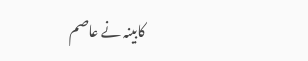کابینہ نے عاصم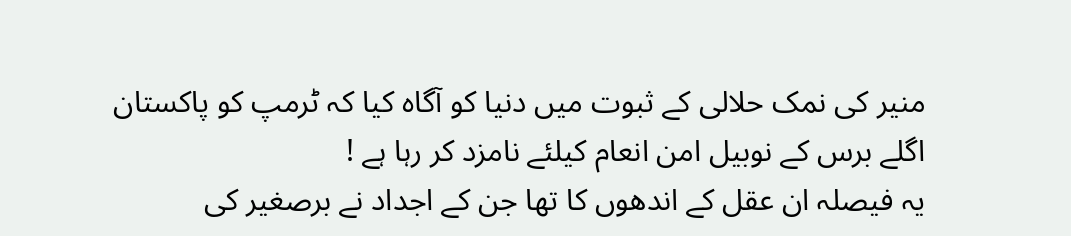منیر کی نمک حلالی کے ثبوت میں دنیا کو آگاہ کیا کہ ٹرمپ کو پاکستان اگلے برس کے نوبیل امن انعام کیلئے نامزد کر رہا ہے !
یہ فیصلہ ان عقل کے اندھوں کا تھا جن کے اجداد نے برصغیر کی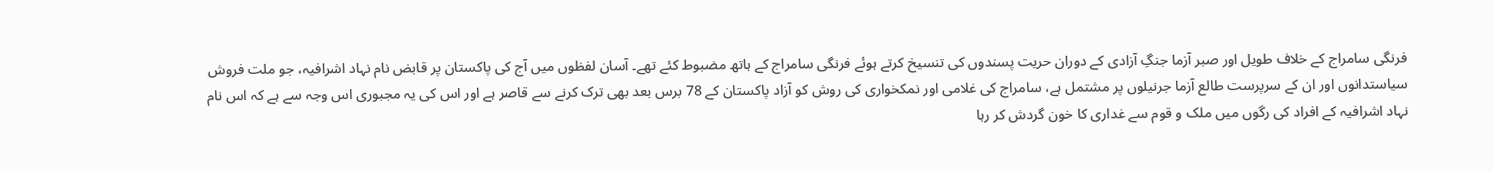فرنگی سامراج کے خلاف طویل اور صبر آزما جنگِ آزادی کے دوران حریت پسندوں کی تنسیخ کرتے ہوئے فرنگی سامراج کے ہاتھ مضبوط کئے تھے۔ آسان لفظوں میں آج کی پاکستان پر قابض نام نہاد اشرافیہ، جو ملت فروش سیاستدانوں اور ان کے سرپرست طالع آزما جرنیلوں پر مشتمل ہے، سامراج کی غلامی اور نمکخواری کی روش کو آزاد پاکستان کے 78 برس بعد بھی ترک کرنے سے قاصر ہے اور اس کی یہ مجبوری اس وجہ سے ہے کہ اس نام نہاد اشرافیہ کے افراد کی رگوں میں ملک و قوم سے غداری کا خون گردش کر رہا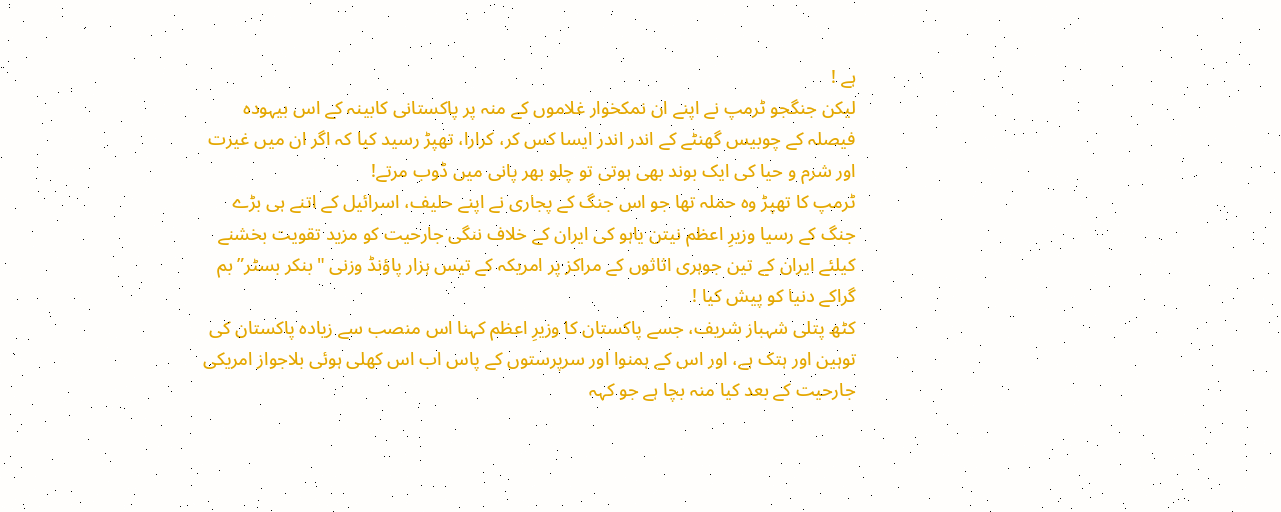ہے !
لیکن جنگجو ٹرمپ نے اپنے ان نمکخوار غلاموں کے منہ پر پاکستانی کابینہ کے اس بیہودہ فیصلہ کے چوبیس گھنٹے کے اندر اندر ایسا کس کر، کرارا، تھپڑ رسید کیا کہ اگر ان میں غیرت اور شرم و حیا کی ایک بوند بھی ہوتی تو چلو بھر پانی میں ڈوب مرتے!
ٹرمپ کا تھپڑ وہ حملہ تھا جو اس جنگ کے پجاری نے اپنے حلیف، اسرائیل کے اتنے ہی بڑے جنگ کے رسیا وزیرِ اعظم نیتن یاہو کی ایران کے خلاف ننگی جارحیت کو مزید تقویت بخشنے کیلئے ایران کے تین جوہری اثاثوں کے مراکز پر امریکہ کے تیس ہزار پاؤنڈ وزنی "بنکر بسٹر” بم گراکے دنیا کو پیش کیا !
کٹھ پتلی شہباز شریف، جسے پاکستان کا وزیرِ اعظم کہنا اس منصب سے زیادہ پاکستان کی توہین اور ہتک ہے، اور اس کے ہمنوا اور سرپرستوں کے پاس اب اس کھلی ہوئی بلاجواز امریکی جارحیت کے بعد کیا منہ بچا ہے جو کہہ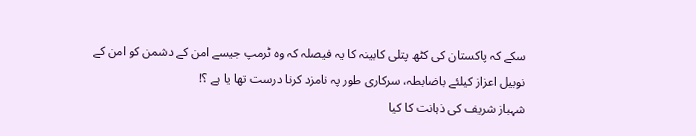سکے کہ پاکستان کی کٹھ پتلی کابینہ کا یہ فیصلہ کہ وہ ٹرمپ جیسے امن کے دشمن کو امن کے نوبیل اعزاز کیلئے باضابطہ، سرکاری طور پہ نامزد کرنا درست تھا یا ہے ؟!
شہباز شریف کی ذہانت کا کیا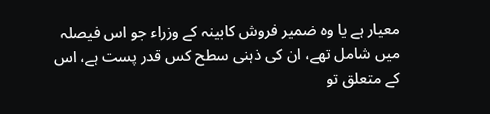معیار ہے یا وہ ضمیر فروش کابینہ کے وزراء جو اس فیصلہ میں شامل تھے، ان کی ذہنی سطح کس قدر پست ہے، اس کے متعلق تو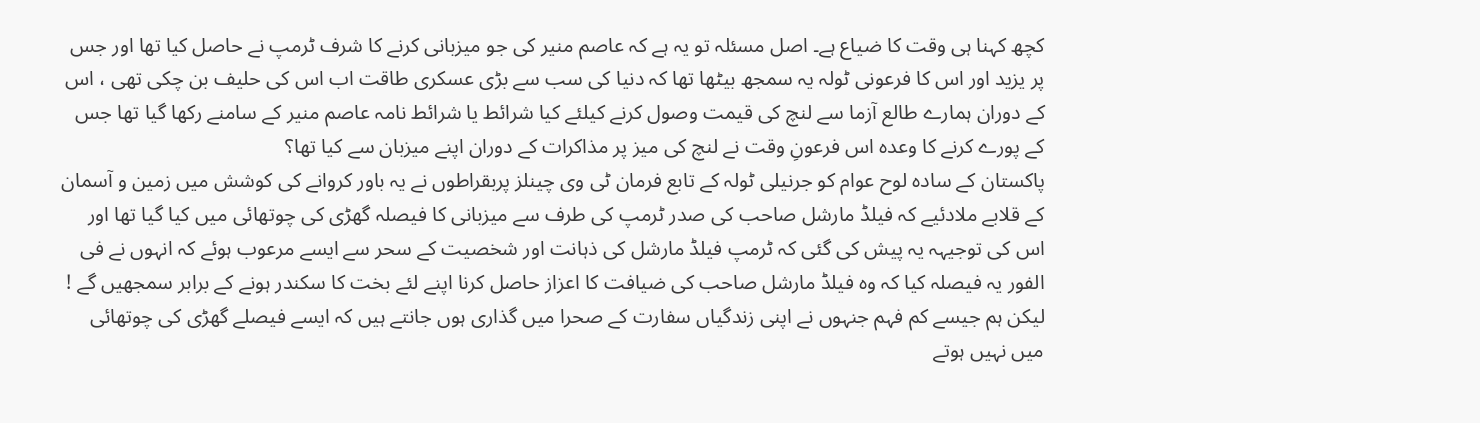کچھ کہنا ہی وقت کا ضیاع ہے۔ اصل مسئلہ تو یہ ہے کہ عاصم منیر کی جو میزبانی کرنے کا شرف ٹرمپ نے حاصل کیا تھا اور جس پر یزید اور اس کا فرعونی ٹولہ یہ سمجھ بیٹھا تھا کہ دنیا کی سب سے بڑی عسکری طاقت اب اس کی حلیف بن چکی تھی ، اس کے دوران ہمارے طالع آزما سے لنچ کی قیمت وصول کرنے کیلئے کیا شرائط یا شرائط نامہ عاصم منیر کے سامنے رکھا گیا تھا جس کے پورے کرنے کا وعدہ اس فرعونِ وقت نے لنچ کی میز پر مذاکرات کے دوران اپنے میزبان سے کیا تھا؟
پاکستان کے سادہ لوح عوام کو جرنیلی ٹولہ کے تابع فرمان ٹی وی چینلز پربقراطوں نے یہ باور کروانے کی کوشش میں زمین و آسمان کے قلابے ملادئیے کہ فیلڈ مارشل صاحب کی صدر ٹرمپ کی طرف سے میزبانی کا فیصلہ گھڑی کی چوتھائی میں کیا گیا تھا اور اس کی توجیہہ یہ پیش کی گئی کہ ٹرمپ فیلڈ مارشل کی ذہانت اور شخصیت کے سحر سے ایسے مرعوب ہوئے کہ انہوں نے فی الفور یہ فیصلہ کیا کہ وہ فیلڈ مارشل صاحب کی ضیافت کا اعزاز حاصل کرنا اپنے لئے بخت کا سکندر ہونے کے برابر سمجھیں گے !
لیکن ہم جیسے کم فہم جنہوں نے اپنی زندگیاں سفارت کے صحرا میں گذاری ہوں جانتے ہیں کہ ایسے فیصلے گھڑی کی چوتھائی میں نہیں ہوتے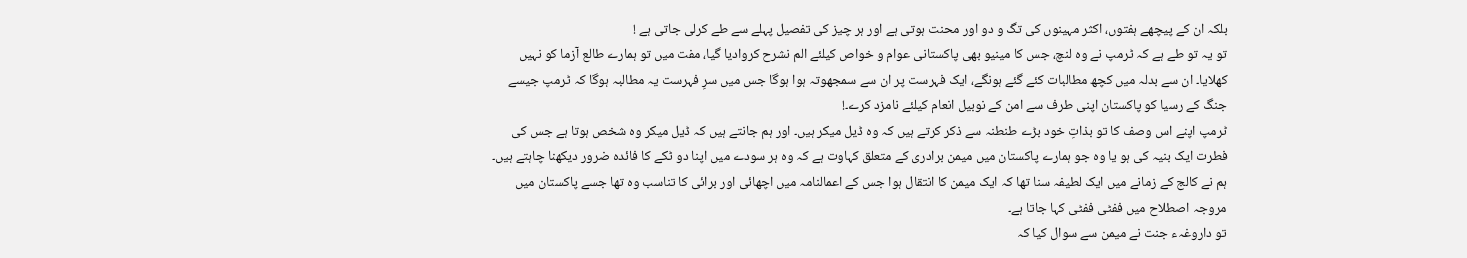بلکہ ان کے پیچھے ہفتوں، اکثر مہینوں کی تگ و دو اور محنت ہوتی ہے اور ہر چیز کی تفصیل پہلے سے طے کرلی جاتی ہے !
تو یہ تو طے ہے کہ ٹرمپ نے وہ لنچ، جس کا مینیو بھی پاکستانی عوام و خواص کیلئے الم نشرح کروادیا گیا، مفت میں تو ہمارے طالع آزما کو نہیں کھلایا۔ ان سے بدلہ میں کچھ مطالبات کئے گئے ہونگے، ایک فہرست پر ان سے سمجھوتہ ہوا ہوگا جس میں سرِ فہرست یہ مطالبہ ہوگا کہ ٹرمپ جیسے جنگ کے رسیا کو پاکستان اپنی طرف سے امن کے نوبیل انعام کیلئے نامزد کرے۔!
ٹرمپ اپنے اس وصف کا تو بذاتِ خود بڑے طنطنہ سے ذکر کرتے ہیں کہ وہ ڈیل میکر ہیں۔ اور ہم جانتے ہیں کہ ڈیل میکر وہ شخص ہوتا ہے جس کی فطرت ایک بنیہ کی ہو یا وہ جو ہمارے پاکستان میں میمن برادری کے متعلق کہاوت ہے کہ وہ ہر سودے میں اپنا دو ٹکے کا فائدہ ضرور دیکھنا چاہتے ہیں۔ ہم نے کالج کے زمانے میں ایک لطیفہ سنا تھا کہ ایک میمن کا انتقال ہوا جس کے اعمالنامہ میں اچھائی اور برائی کا تناسب وہ تھا جسے پاکستان میں مروجہ اصطلاح میں ففٹی ففٹی کہا جاتا ہے۔
تو داروغہء جنت نے میمن سے سوال کیا کہ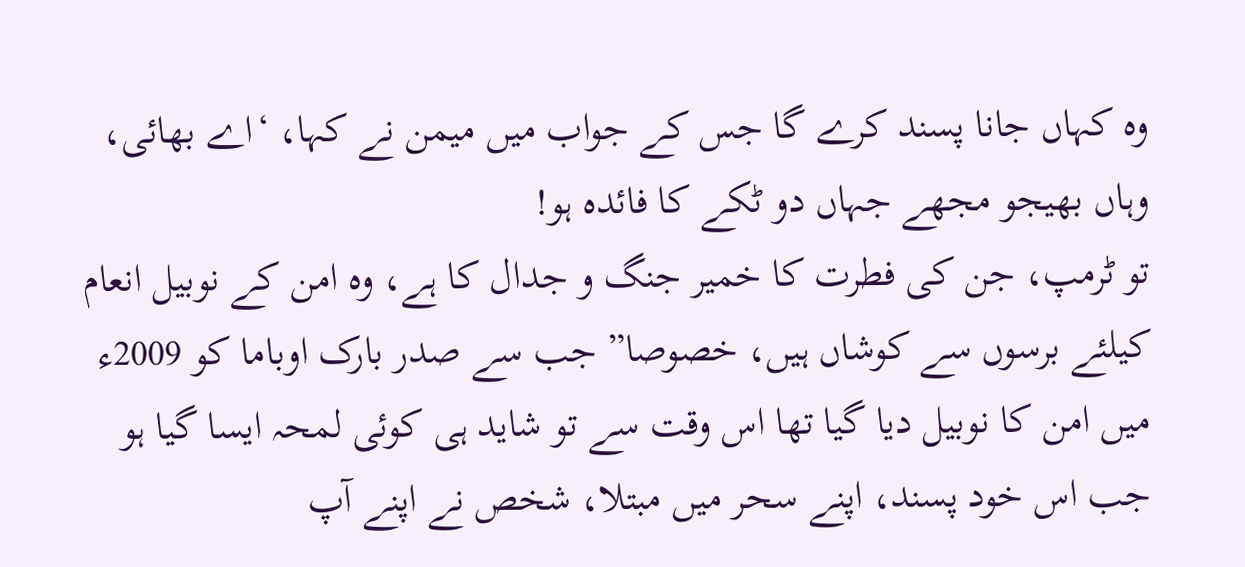وہ کہاں جانا پسند کرے گا جس کے جواب میں میمن نے کہا، ‘اے بھائی، وہاں بھیجو مجھے جہاں دو ٹکے کا فائدہ ہو!
تو ٹرمپ، جن کی فطرت کا خمیر جنگ و جدال کا ہے، وہ امن کے نوبیل انعام کیلئے برسوں سے کوشاں ہیں، خصوصا” جب سے صدر بارک اوباما کو 2009ء میں امن کا نوبیل دیا گیا تھا اس وقت سے تو شاید ہی کوئی لمحہ ایسا گیا ہو جب اس خود پسند، اپنے سحر میں مبتلا، شخص نے اپنے آپ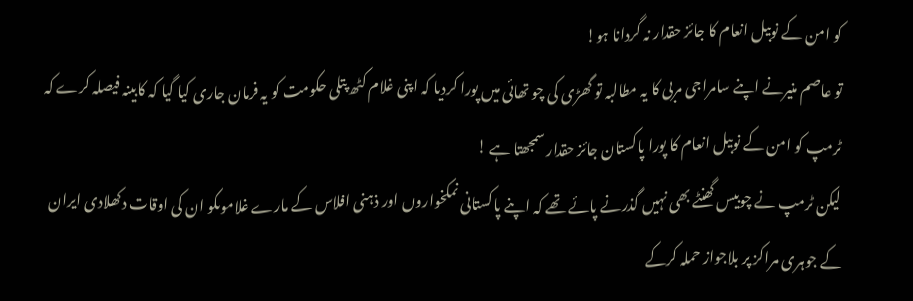کو امن کے نوبیل انعام کا جائز حقدار نہ گردانا ہو!
تو عاصم منیرنے اپنے سامراجی مربی کا یہ مطالبہ تو گھڑی کی چو تھائی میں پورا کردیا کہ اپنی غلام کٹھ پتلی حکومت کو یہ فرمان جاری کیا گیا کہ کابینہ فیصلہ کرے کہ ٹرمپ کو امن کے نوبیل انعام کا پورا پاکستان جائز حقدار سمجھتا ہے !
لیکن ٹرمپ نے چوبیس گھنٹے بھی نہیں گذرنے پائے تھے کہ اپنے پاکستانی نمکخواروں اور ذہنی افلاس کے مارے غلاموںکو ان کی اوقات دکھلادی ایران کے جوہری مراکز پر بلاجواز حملہ کرکے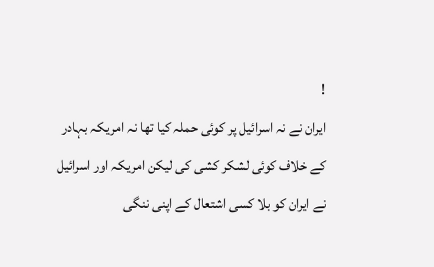!
ایران نے نہ اسرائیل پر کوئی حملہ کیا تھا نہ امریکہ بہادر کے خلاف کوئی لشکر کشی کی لیکن امریکہ اور اسرائیل نے ایران کو بلا کسی اشتعال کے اپنی ننگی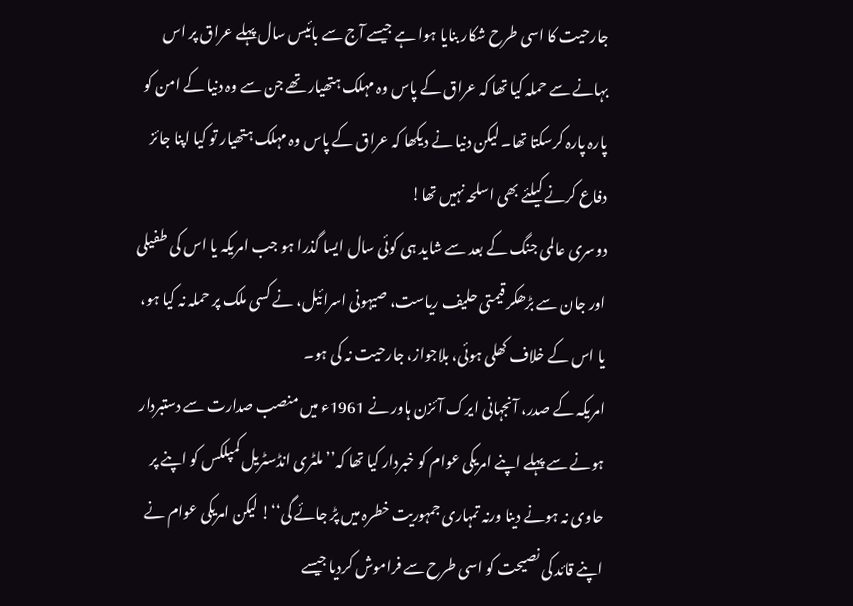جارحیت کا اسی طرح شکار بنایا ہوا ہے جیسے آج سے بائیس سال پہلے عراق پر اس بہانے سے حملہ کیا تھا کہ عراق کے پاس وہ مہلک ہتھیار تھے جن سے وہ دنیا کے امن کو پارہ پارہ کرسکتا تھا۔ لیکن دنیا نے دیکھا کہ عراق کے پاس وہ مہلک ہتھیار تو کیا اپنا جائز دفاع کرنے کیلئے بھی اسلحہ نہیں تھا!
دوسری عالمی جنگ کے بعد سے شاید ہی کوئی سال ایسا گذرا ہو جب امریکہ یا اس کی طفیلی اور جان سے بڑھکر قیمتی حلیف ریاست، صیہونی اسرائیل، نے کسی ملک پر حملہ نہ کیا ہو، یا اس کے خلاف کھلی ہوئی، بلاجواز، جارحیت نہ کی ہو۔
امریکہ کے صدر، آنجہانی ایرک آئزن ہاور نے 1961ء میں منصب صدارت سے دستبردار ہونے سے پہلے اپنے امریکی عوام کو خبردار کیا تھا کہ’’ ملٹری انڈسٹریل کمپلکس کو اپنے پر حاوی نہ ہونے دینا ورنہ تمہاری جمہوریت خطرہ میں پڑ جائے گی‘‘! لیکن امریکی عوام نے اپنے قائد کی نصیحت کو اسی طرح سے فراموش کردیا جیسے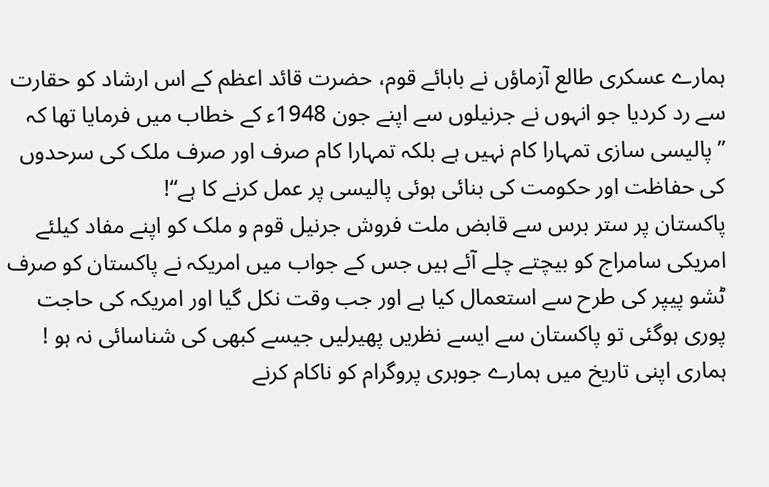ہمارے عسکری طالع آزماؤں نے بابائے قوم، حضرت قائد اعظم کے اس ارشاد کو حقارت سے رد کردیا جو انہوں نے جرنیلوں سے اپنے جون 1948ء کے خطاب میں فرمایا تھا کہ ’’پالیسی سازی تمہارا کام نہیں ہے بلکہ تمہارا کام صرف اور صرف ملک کی سرحدوں کی حفاظت اور حکومت کی بنائی ہوئی پالیسی پر عمل کرنے کا ہے‘‘!
پاکستان پر ستر برس سے قابض ملت فروش جرنیل قوم و ملک کو اپنے مفاد کیلئے امریکی سامراج کو بیچتے چلے آئے ہیں جس کے جواب میں امریکہ نے پاکستان کو صرف ٹشو پیپر کی طرح سے استعمال کیا ہے اور جب وقت نکل گیا اور امریکہ کی حاجت پوری ہوگئی تو پاکستان سے ایسے نظریں پھیرلیں جیسے کبھی کی شناسائی نہ ہو !
ہماری اپنی تاریخ میں ہمارے جوہری پروگرام کو ناکام کرنے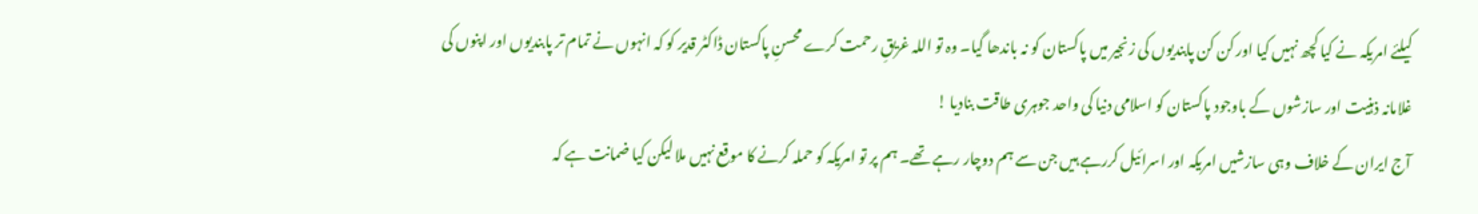کیلئے امریکہ نے کیا کچھ نہیں کیا اور کن کن پابندیوں کی زنجیر میں پاکستان کو نہ باندھا گیا۔ وہ تو اللہ غریقِ رحمت کرے محسنِ پاکستان ڈاکٹر قدیر کو کہ انہوں نے تمام تر پابندیوں اور اپنوں کی غلامانہ ذہنیت اور سازشوں کے باوجود پاکستان کو اسلامی دنیا کی واحد جوہری طاقت بنادیا !
آج ایران کے خلاف وہی سازشیں امریکہ اور اسرائیل کررہے ہیں جن سے ہم دوچار رہے تھے۔ ہم پر تو امریکہ کو حملہ کرنے کا موقع نہیں ملا لیکن کیا ضمانت ہے کہ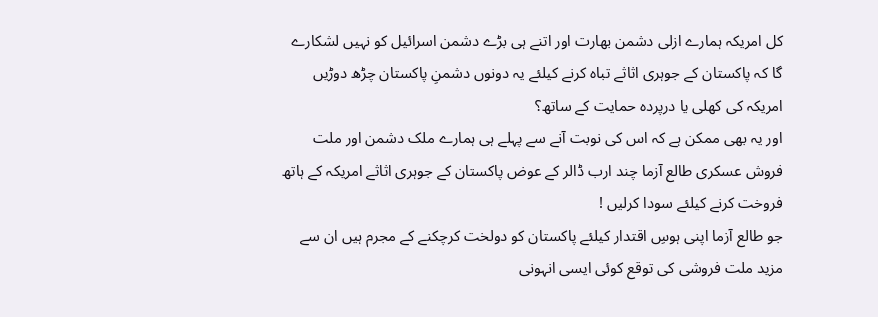کل امریکہ ہمارے ازلی دشمن بھارت اور اتنے ہی بڑے دشمن اسرائیل کو نہیں لشکارے گا کہ پاکستان کے جوہری اثاثے تباہ کرنے کیلئے یہ دونوں دشمنِ پاکستان چڑھ دوڑیں امریکہ کی کھلی یا درپردہ حمایت کے ساتھ؟
اور یہ بھی ممکن ہے کہ اس کی نوبت آنے سے پہلے ہی ہمارے ملک دشمن اور ملت فروش عسکری طالع آزما چند ارب ڈالر کے عوض پاکستان کے جوہری اثاثے امریکہ کے ہاتھ فروخت کرنے کیلئے سودا کرلیں !
جو طالع آزما اپنی ہوسِ اقتدار کیلئے پاکستان کو دولخت کرچکنے کے مجرم ہیں ان سے مزید ملت فروشی کی توقع کوئی ایسی انہونی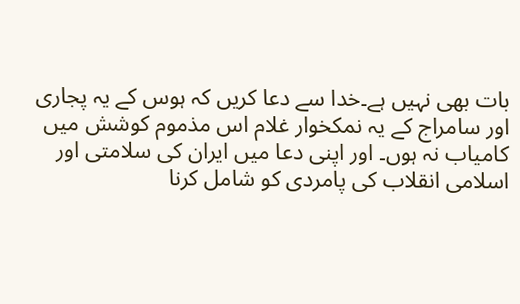بات بھی نہیں ہے۔خدا سے دعا کریں کہ ہوس کے یہ پجاری اور سامراج کے یہ نمکخوار غلام اس مذموم کوشش میں کامیاب نہ ہوں۔ اور اپنی دعا میں ایران کی سلامتی اور اسلامی انقلاب کی پامردی کو شامل کرنا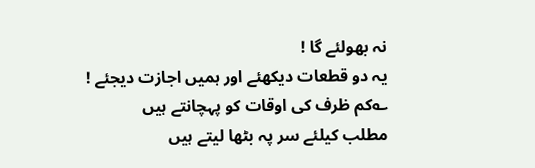نہ بھولئے گا !
یہ دو قطعات دیکھئے اور ہمیں اجازت دیجئے !
؎کم ظرف کی اوقات کو پہچانتے ہیں
مطلب کیلئے سر پہ بٹھا لیتے ہیں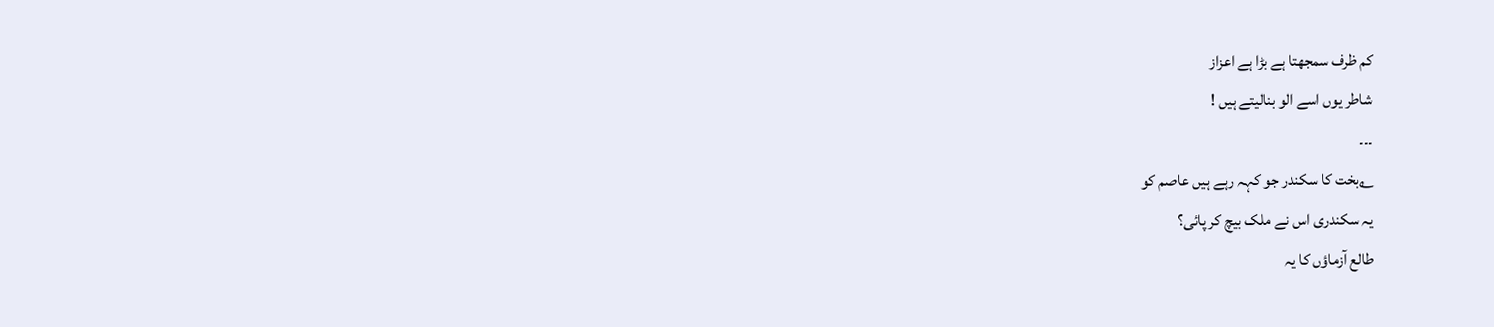کم ظرف سمجھتا ہے بڑا ہے اعزاز
شاطر یوں اسے الو بنالیتے ہیں !
۔۔۔
؎بخت کا سکندر جو کہہ رہے ہیں عاصم کو
یہ سکندری اس نے ملک بیچ کر پائی؟
طالع آزماؤں کا یہ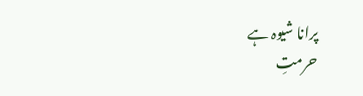پرانا شیوہ ہے
حرمتِ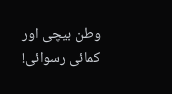وطن بیچی اور کمائی رسوائی!